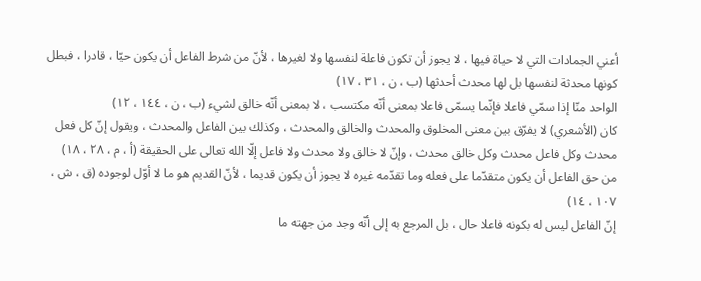أعني الجمادات التي لا حياة فيها ، لا يجوز أن تكون فاعلة لنفسها ولا لغيرها ، لأنّ من شرط الفاعل أن يكون حيّا ، قادرا ، فبطل كونها محدثة لنفسها بل لها محدث أحدثها (ب ، ن ، ٣١ ، ١٧)
الواحد منّا إذا سمّي فاعلا فإنّما يسمّى فاعلا بمعنى أنّه مكتسب ، لا بمعنى أنّه خالق لشيء (ب ، ن ، ١٤٤ ، ١٢)
كان (الأشعري) لا يفرّق بين معنى المخلوق والمحدث والخالق والمحدث ، وكذلك بين الفاعل والمحدث ، ويقول إنّ كل فعل محدث وكل فاعل محدث وكل خالق محدث ، وإنّ لا خالق ولا محدث ولا فاعل إلّا الله تعالى على الحقيقة (أ ، م ، ٢٨ ، ١٨)
من حق الفاعل أن يكون متقدّما على فعله وما تقدّمه غيره لا يجوز أن يكون قديما ، لأنّ القديم هو ما لا أوّل لوجوده (ق ، ش ، ١٠٧ ، ١٤)
إنّ الفاعل ليس له بكونه فاعلا حال ، بل المرجع به إلى أنّه وجد من جهته ما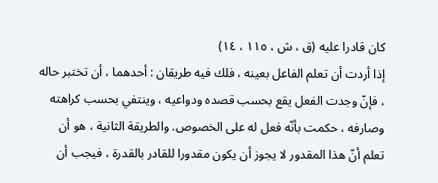كان قادرا عليه (ق ، ش ، ١١٥ ، ١٤)
إذا أردت أن تعلم الفاعل بعينه ، فلك فيه طريقان : أحدهما ، أن تختبر حاله ، فإنّ وجدت الفعل يقع بحسب قصده ودواعيه ، وينتفي بحسب كراهته وصارفه ، حكمت بأنّه فعل له على الخصوص. والطريقة الثانية ، هو أن تعلم أنّ هذا المقدور لا يجوز أن يكون مقدورا للقادر بالقدرة ، فيجب أن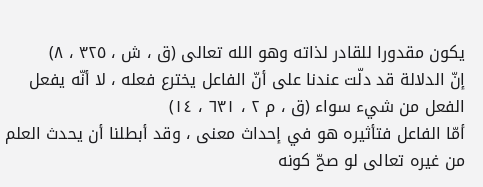يكون مقدورا للقادر لذاته وهو الله تعالى (ق ، ش ، ٣٢٥ ، ٨)
إنّ الدلالة قد دلّت عندنا على أنّ الفاعل يخترع فعله ، لا أنّه يفعل الفعل من شيء سواء (ق ، م ٢ ، ٦٣١ ، ١٤)
أمّا الفاعل فتأثيره هو في إحداث معنى ، وقد أبطلنا أن يحدث العلم من غيره تعالى لو صحّ كونه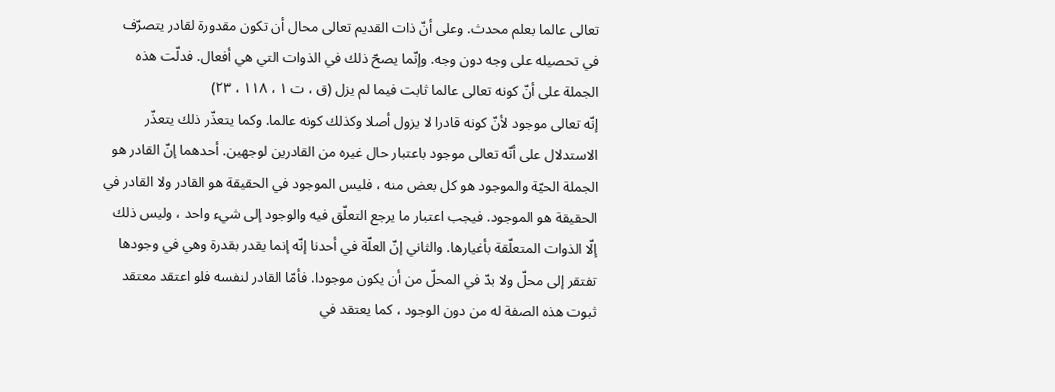تعالى عالما بعلم محدث. وعلى أنّ ذات القديم تعالى محال أن تكون مقدورة لقادر يتصرّف في تحصيله على وجه دون وجه. وإنّما يصحّ ذلك في الذوات التي هي أفعال. فدلّت هذه الجملة على أنّ كونه تعالى عالما ثابت فيما لم يزل (ق ، ت ١ ، ١١٨ ، ٢٣)
إنّه تعالى موجود لأنّ كونه قادرا لا يزول أصلا وكذلك كونه عالما. وكما يتعذّر ذلك يتعذّر الاستدلال على أنّه تعالى موجود باعتبار حال غيره من القادرين لوجهين. أحدهما إنّ القادر هو الجملة الحيّة والموجود هو كل بعض منه ، فليس الموجود في الحقيقة هو القادر ولا القادر في الحقيقة هو الموجود. فيجب اعتبار ما يرجع التعلّق فيه والوجود إلى شيء واحد ، وليس ذلك إلّا الذوات المتعلّقة بأغيارها. والثاني إنّ العلّة في أحدنا إنّه إنما يقدر بقدرة وهي في وجودها تفتقر إلى محلّ ولا بدّ في المحلّ من أن يكون موجودا. فأمّا القادر لنفسه فلو اعتقد معتقد ثبوت هذه الصفة له من دون الوجود ، كما يعتقد في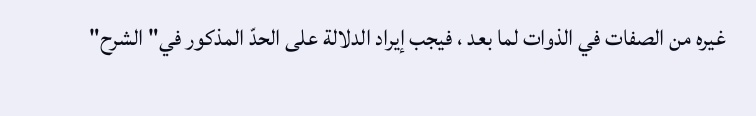غيره من الصفات في الذوات لما بعد ، فيجب إيراد الدلالة على الحدّ المذكور في" الشرح"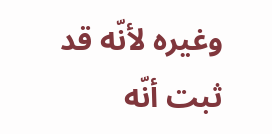وغيره لأنّه قد ثبت أنّه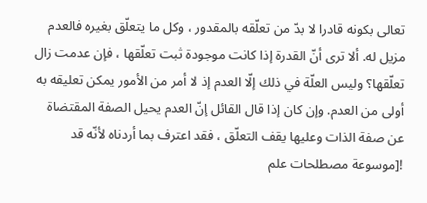تعالى بكونه قادرا لا بدّ من تعلّقه بالمقدور ، وكل ما يتعلّق بغيره فالعدم مزيل له. ألا ترى أنّ القدرة إذا كانت موجودة ثبت تعلّقها ، فإن عدمت زال تعلّقها؟ وليس العلّة في ذلك إلّا العدم إذ لا أمر من الأمور يمكن تعليقه به أولى من العدم. وإن كان إذا قال القائل إنّ العدم يحيل الصفة المقتضاة عن صفة الذات وعليها يقف التعلّق ، فقد اعترف بما أردناه لأنّه قد
![موسوعة مصطلحات علم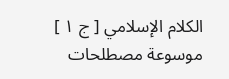الكلام الإسلامي [ ج ١ ] موسوعة مصطلحات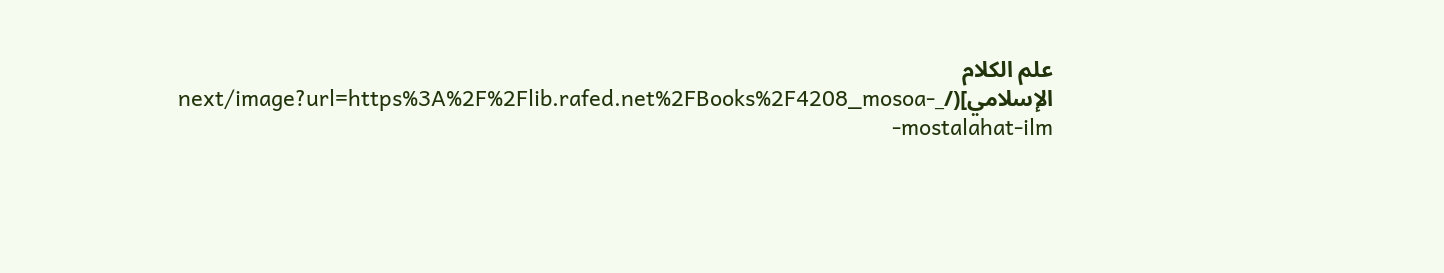علم الكلام الإسلامي](/_next/image?url=https%3A%2F%2Flib.rafed.net%2FBooks%2F4208_mosoa-mostalahat-ilm-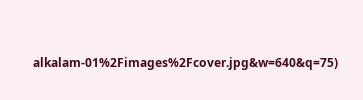alkalam-01%2Fimages%2Fcover.jpg&w=640&q=75)